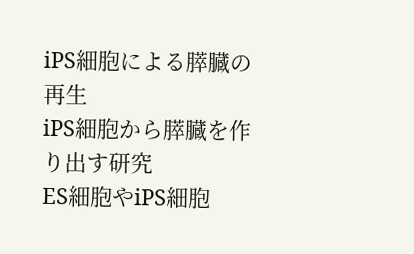iPS細胞による膵臓の再生
iPS細胞から膵臓を作り出す研究
ES細胞やiPS細胞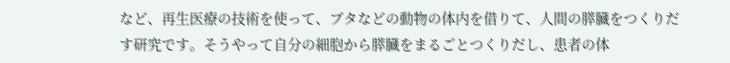など、再生医療の技術を使って、ブタなどの動物の体内を借りて、人間の膵臓をつくりだす研究です。そうやって自分の細胞から膵臓をまるごとつくりだし、患者の体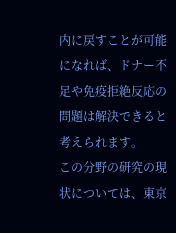内に戻すことが可能になれば、ドナー不足や免疫拒絶反応の問題は解決できると考えられます。
この分野の研究の現状については、東京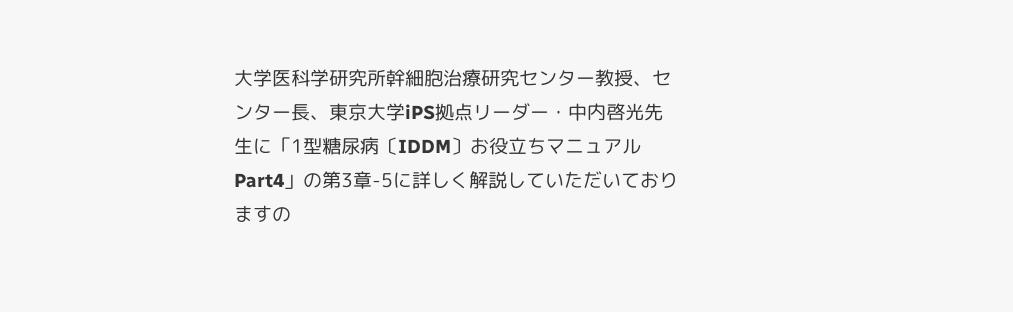大学医科学研究所幹細胞治療研究センター教授、センター長、東京大学iPS拠点リーダー・中内啓光先生に「1型糖尿病〔IDDM〕お役立ちマニュアルPart4」の第3章-5に詳しく解説していただいておりますの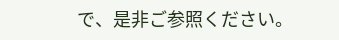で、是非ご参照ください。